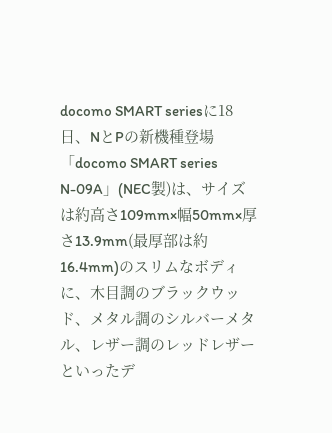docomo SMART seriesに18日、NとPの新機種登場
「docomo SMART series N-09A」(NEC製)は、サイズは約高さ109mm×幅50mm×厚さ13.9mm(最厚部は約16.4mm)のスリムなボディに、木目調のブラックウッド、メタル調のシルバーメタル、レザー調のレッドレザーといったデ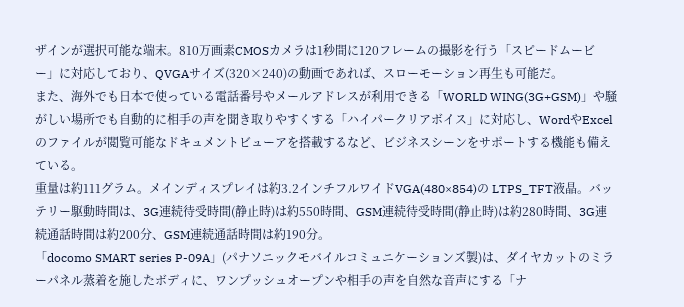ザインが選択可能な端末。810万画素CMOSカメラは1秒間に120フレームの撮影を行う「スピードムービー」に対応しており、QVGAサイズ(320×240)の動画であれば、スローモーション再生も可能だ。
また、海外でも日本で使っている電話番号やメールアドレスが利用できる「WORLD WING(3G+GSM)」や騒がしい場所でも自動的に相手の声を聞き取りやすくする「ハイパークリアボイス」に対応し、WordやExcelのファイルが閲覧可能なドキュメントビューアを搭載するなど、ビジネスシーンをサポートする機能も備えている。
重量は約111グラム。メインディスプレイは約3.2インチフルワイドVGA(480×854)の LTPS_TFT液晶。バッテリー駆動時間は、3G連続待受時間(静止時)は約550時間、GSM連続待受時間(静止時)は約280時間、3G連続通話時間は約200分、GSM連続通話時間は約190分。
「docomo SMART series P-09A」(パナソニックモバイルコミュニケーションズ製)は、ダイヤカットのミラーパネル蒸着を施したボディに、ワンプッシュオープンや相手の声を自然な音声にする「ナ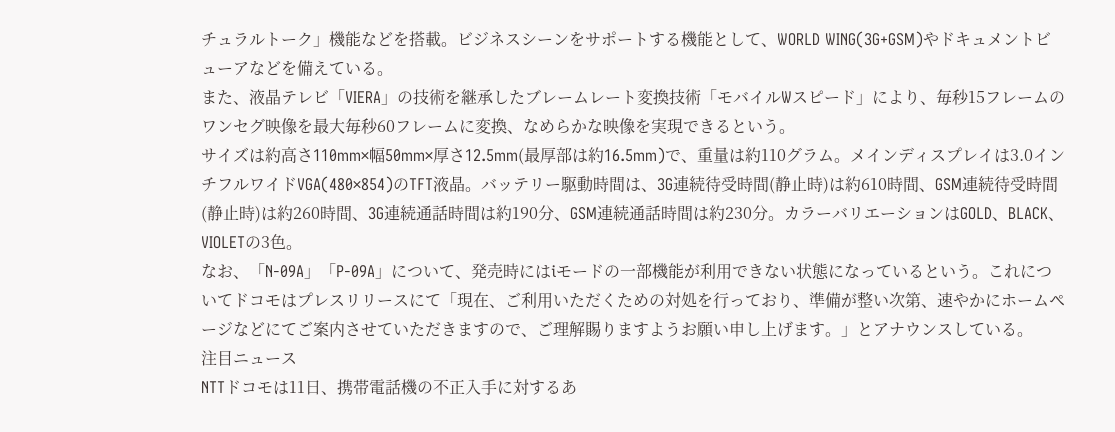チュラルトーク」機能などを搭載。ビジネスシーンをサポートする機能として、WORLD WING(3G+GSM)やドキュメントビューアなどを備えている。
また、液晶テレビ「VIERA」の技術を継承したブレームレート変換技術「モバイルWスピード」により、毎秒15フレームのワンセグ映像を最大毎秒60フレームに変換、なめらかな映像を実現できるという。
サイズは約高さ110mm×幅50mm×厚さ12.5mm(最厚部は約16.5mm)で、重量は約110グラム。メインディスプレイは3.0インチフルワイドVGA(480×854)のTFT液晶。バッテリー駆動時間は、3G連続待受時間(静止時)は約610時間、GSM連続待受時間(静止時)は約260時間、3G連続通話時間は約190分、GSM連続通話時間は約230分。カラーバリエーションはGOLD、BLACK、VIOLETの3色。
なお、「N-09A」「P-09A」について、発売時にはiモードの一部機能が利用できない状態になっているという。これについてドコモはプレスリリースにて「現在、ご利用いただくための対処を行っており、準備が整い次第、速やかにホームページなどにてご案内させていただきますので、ご理解賜りますようお願い申し上げます。」とアナウンスしている。
注目ニュース
NTTドコモは11日、携帯電話機の不正入手に対するあ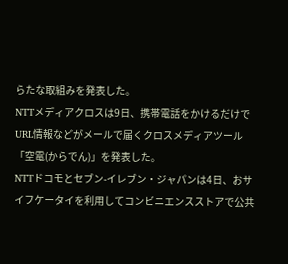らたな取組みを発表した。
NTTメディアクロスは9日、携帯電話をかけるだけでURL情報などがメールで届くクロスメディアツール「空電(からでん)」を発表した。
NTTドコモとセブン-イレブン・ジャパンは4日、おサイフケータイを利用してコンビニエンスストアで公共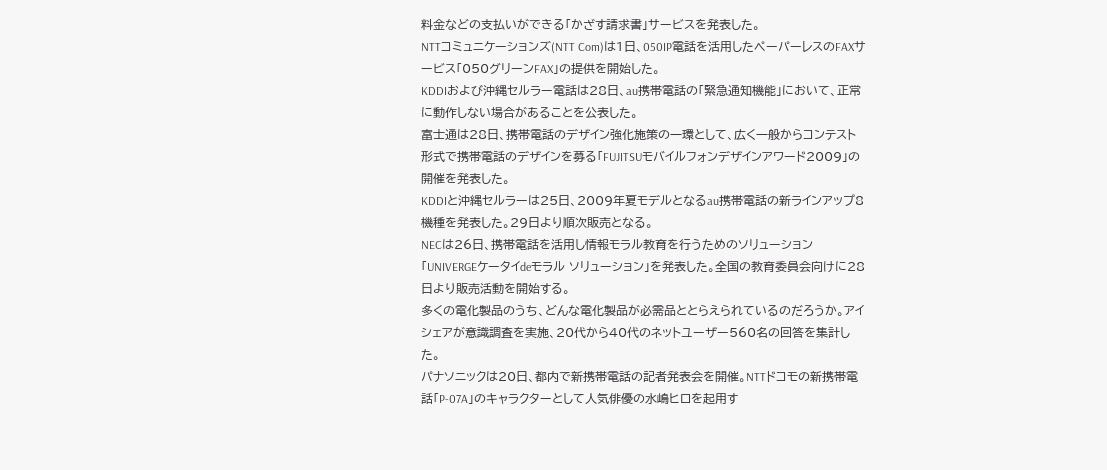料金などの支払いができる「かざす請求書」サービスを発表した。
NTTコミュニケーションズ(NTT Com)は1日、050IP電話を活用したペーパーレスのFAXサービス「050グリーンFAX」の提供を開始した。
KDDIおよび沖縄セルラー電話は28日、au携帯電話の「緊急通知機能」において、正常に動作しない場合があることを公表した。
富士通は28日、携帯電話のデザイン強化施策の一環として、広く一般からコンテスト形式で携帯電話のデザインを募る「FUJITSUモバイルフォンデザインアワード2009」の開催を発表した。
KDDIと沖縄セルラーは25日、2009年夏モデルとなるau携帯電話の新ラインアップ8機種を発表した。29日より順次販売となる。
NECは26日、携帯電話を活用し情報モラル教育を行うためのソリューション「UNIVERGEケータイdeモラル ソリューション」を発表した。全国の教育委員会向けに28日より販売活動を開始する。
多くの電化製品のうち、どんな電化製品が必需品ととらえられているのだろうか。アイシェアが意識調査を実施、20代から40代のネットユーザー560名の回答を集計した。
パナソニックは20日、都内で新携帯電話の記者発表会を開催。NTTドコモの新携帯電話「P-07A」のキャラクターとして人気俳優の水嶋ヒロを起用す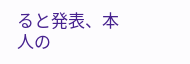ると発表、本人の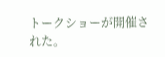トークショーが開催された。